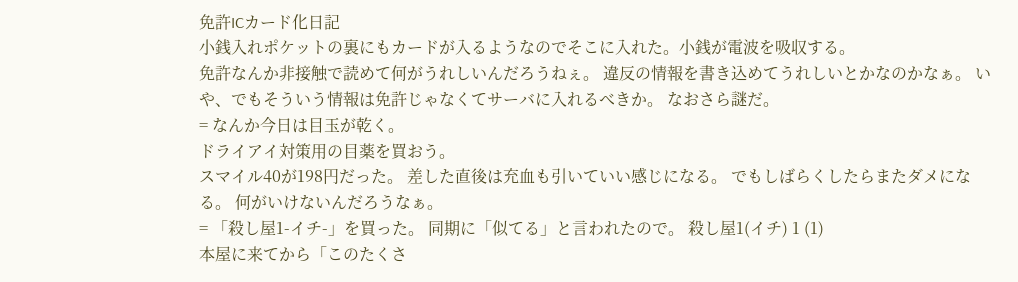免許ICカード化日記
小銭入れポケットの裏にもカードが入るようなのでそこに入れた。小銭が電波を吸収する。
免許なんか非接触で読めて何がうれしいんだろうねぇ。 違反の情報を書き込めてうれしいとかなのかなぁ。 いや、でもそういう情報は免許じゃなくてサーバに入れるべきか。 なおさら謎だ。
= なんか今日は目玉が乾く。
ドライアイ対策用の目薬を買おう。
スマイル40が198円だった。 差した直後は充血も引いていい感じになる。 でもしばらくしたらまたダメになる。 何がいけないんだろうなぁ。
= 「殺し屋1-イチ-」を買った。 同期に「似てる」と言われたので。 殺し屋1(イチ) 1 (1)
本屋に来てから「このたくさ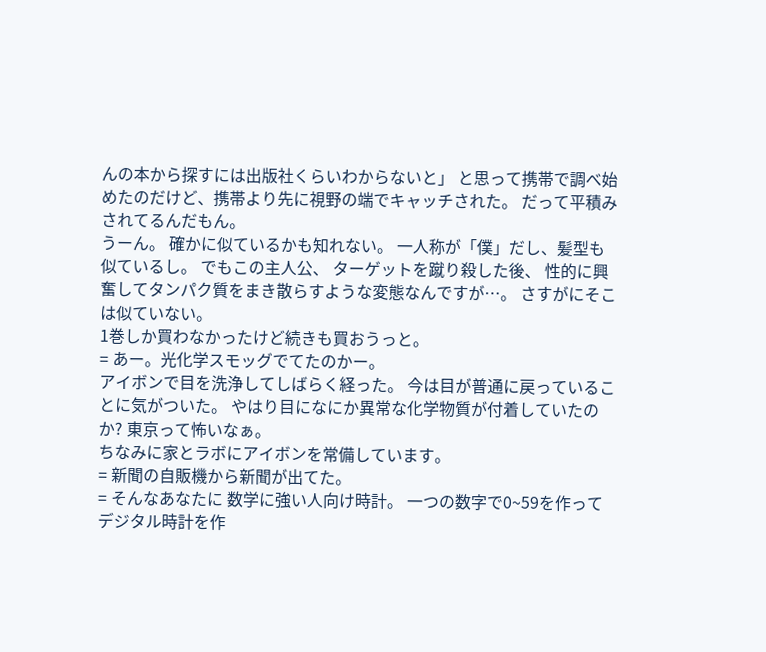んの本から探すには出版社くらいわからないと」 と思って携帯で調べ始めたのだけど、携帯より先に視野の端でキャッチされた。 だって平積みされてるんだもん。
うーん。 確かに似ているかも知れない。 一人称が「僕」だし、髪型も似ているし。 でもこの主人公、 ターゲットを蹴り殺した後、 性的に興奮してタンパク質をまき散らすような変態なんですが…。 さすがにそこは似ていない。
1巻しか買わなかったけど続きも買おうっと。
= あー。光化学スモッグでてたのかー。
アイボンで目を洗浄してしばらく経った。 今は目が普通に戻っていることに気がついた。 やはり目になにか異常な化学物質が付着していたのか? 東京って怖いなぁ。
ちなみに家とラボにアイボンを常備しています。
= 新聞の自販機から新聞が出てた。
= そんなあなたに 数学に強い人向け時計。 一つの数字で0~59を作ってデジタル時計を作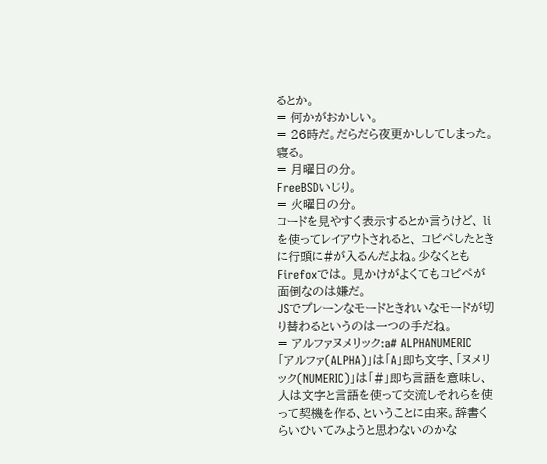るとか。
= 何かがおかしい。
= 26時だ。だらだら夜更かししてしまった。 寝る。
= 月曜日の分。
FreeBSDいじり。
= 火曜日の分。
コードを見やすく表示するとか言うけど、 liを使ってレイアウトされると、 コピペしたときに行頭に#が入るんだよね。少なくともFirefoxでは。 見かけがよくてもコピペが面倒なのは嫌だ。
JSでプレーンなモードときれいなモードが切り替わるというのは一つの手だね。
= アルファヌメリック:a# ALPHANUMERIC
「アルファ(ALPHA)」は「A」即ち文字、「ヌメリック(NUMERIC)」は「#」即ち言語を意味し、人は文字と言語を使って交流しそれらを使って契機を作る、ということに由来。辞書くらいひいてみようと思わないのかな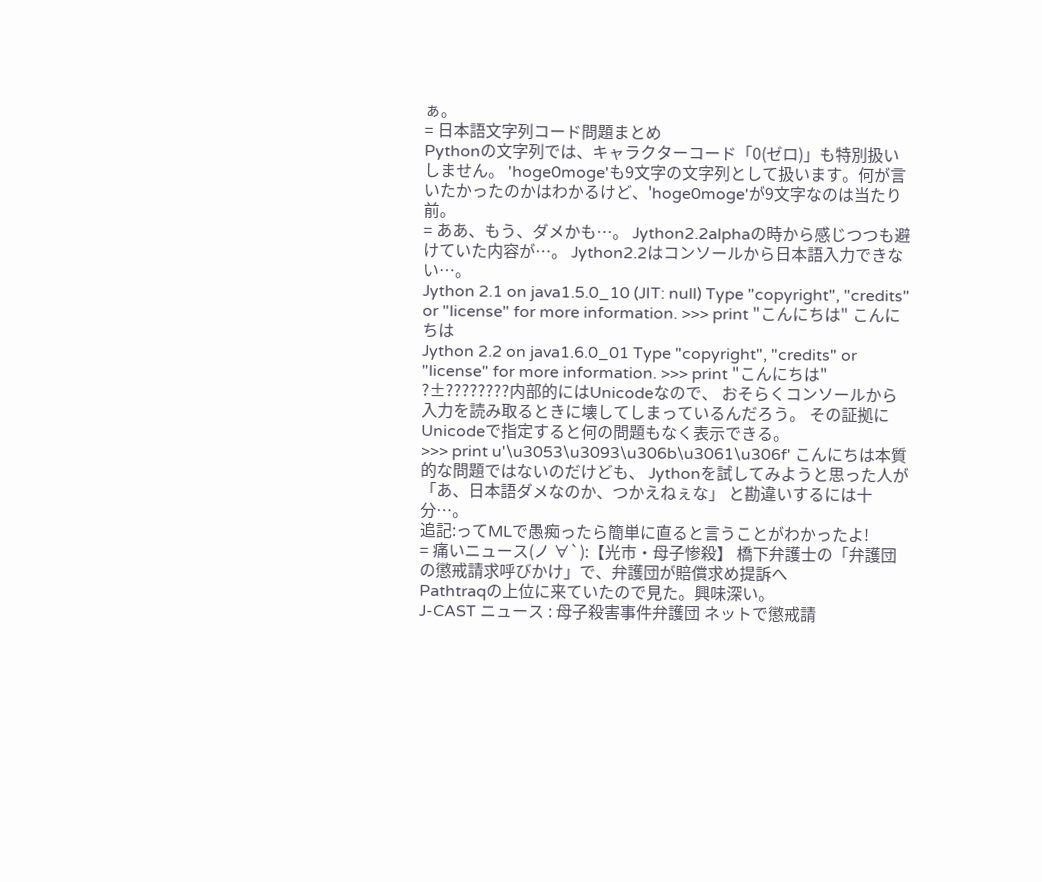ぁ。
= 日本語文字列コード問題まとめ
Pythonの文字列では、キャラクターコード「0(ゼロ)」も特別扱いしません。 'hoge0moge'も9文字の文字列として扱います。何が言いたかったのかはわかるけど、'hoge0moge'が9文字なのは当たり前。
= ああ、もう、ダメかも…。 Jython2.2alphaの時から感じつつも避けていた内容が…。 Jython2.2はコンソールから日本語入力できない…。
Jython 2.1 on java1.5.0_10 (JIT: null) Type "copyright", "credits" or "license" for more information. >>> print "こんにちは" こんにちは
Jython 2.2 on java1.6.0_01 Type "copyright", "credits" or "license" for more information. >>> print "こんにちは" ?±????????内部的にはUnicodeなので、 おそらくコンソールから入力を読み取るときに壊してしまっているんだろう。 その証拠にUnicodeで指定すると何の問題もなく表示できる。
>>> print u'\u3053\u3093\u306b\u3061\u306f' こんにちは本質的な問題ではないのだけども、 Jythonを試してみようと思った人が 「あ、日本語ダメなのか、つかえねぇな」 と勘違いするには十分…。
追記:ってMLで愚痴ったら簡単に直ると言うことがわかったよ!
= 痛いニュース(ノ ∀`):【光市・母子惨殺】 橋下弁護士の「弁護団の懲戒請求呼びかけ」で、弁護団が賠償求め提訴へ
Pathtraqの上位に来ていたので見た。興味深い。
J-CAST ニュース : 母子殺害事件弁護団 ネットで懲戒請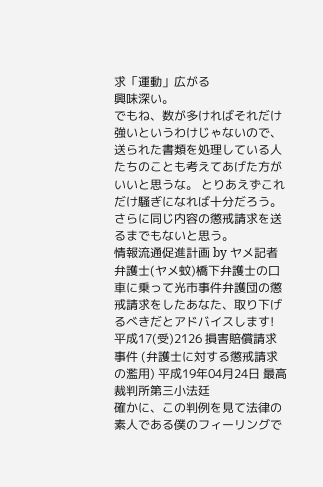求「運動」広がる
興味深い。
でもね、数が多ければそれだけ強いというわけじゃないので、 送られた書類を処理している人たちのことも考えてあげた方がいいと思うな。 とりあえずこれだけ騒ぎになれば十分だろう。 さらに同じ内容の懲戒請求を送るまでもないと思う。
情報流通促進計画 by ヤメ記者弁護士(ヤメ蚊)橋下弁護士の口車に乗って光市事件弁護団の懲戒請求をしたあなた、取り下げるべきだとアドバイスします!
平成17(受)2126 損害賠償請求事件 (弁護士に対する懲戒請求の濫用) 平成19年04月24日 最高裁判所第三小法廷
確かに、この判例を見て法律の素人である僕のフィーリングで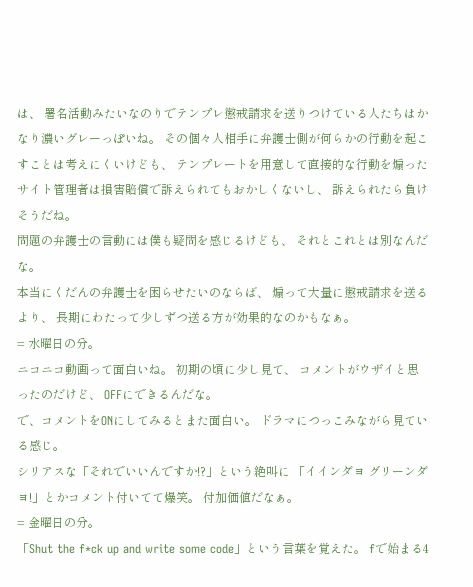は、 署名活動みたいなのりでテンプレ懲戒請求を送りつけている人たちはかなり濃いグレーっぽいね。 その個々人相手に弁護士側が何らかの行動を起こすことは考えにくいけども、 テンプレートを用意して直接的な行動を煽ったサイト管理者は損害賠償で訴えられてもおかしくないし、 訴えられたら負けそうだね。
問題の弁護士の言動には僕も疑問を感じるけども、 それとこれとは別なんだな。
本当にくだんの弁護士を困らせたいのならば、 煽って大量に懲戒請求を送るより、 長期にわたって少しずつ送る方が効果的なのかもなぁ。
= 水曜日の分。
ニコニコ動画って面白いね。 初期の頃に少し見て、 コメントがウザイと思ったのだけど、 OFFにできるんだな。
で、コメントをONにしてみるとまた面白い。 ドラマにつっこみながら見ている感じ。
シリアスな「それでいいんですか!?」という絶叫に 「イインダヨ グリーンダヨ!」とかコメント付いてて爆笑。 付加価値だなぁ。
= 金曜日の分。
「Shut the f*ck up and write some code」という言葉を覚えた。 fで始まる4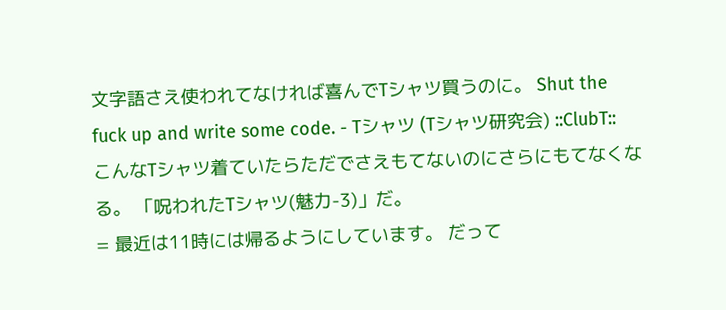文字語さえ使われてなければ喜んでTシャツ買うのに。 Shut the fuck up and write some code. - Tシャツ (Tシャツ研究会) ::ClubT::
こんなTシャツ着ていたらただでさえもてないのにさらにもてなくなる。 「呪われたTシャツ(魅力-3)」だ。
= 最近は11時には帰るようにしています。 だって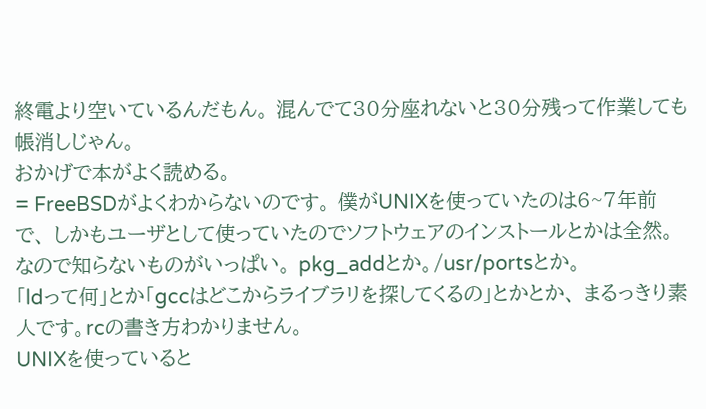終電より空いているんだもん。 混んでて30分座れないと30分残って作業しても帳消しじゃん。
おかげで本がよく読める。
= FreeBSDがよくわからないのです。 僕がUNIXを使っていたのは6~7年前で、 しかもユーザとして使っていたのでソフトウェアのインストールとかは全然。 なので知らないものがいっぱい。 pkg_addとか。/usr/portsとか。
「ldって何」とか「gccはどこからライブラリを探してくるの」とかとか、 まるっきり素人です。rcの書き方わかりません。
UNIXを使っていると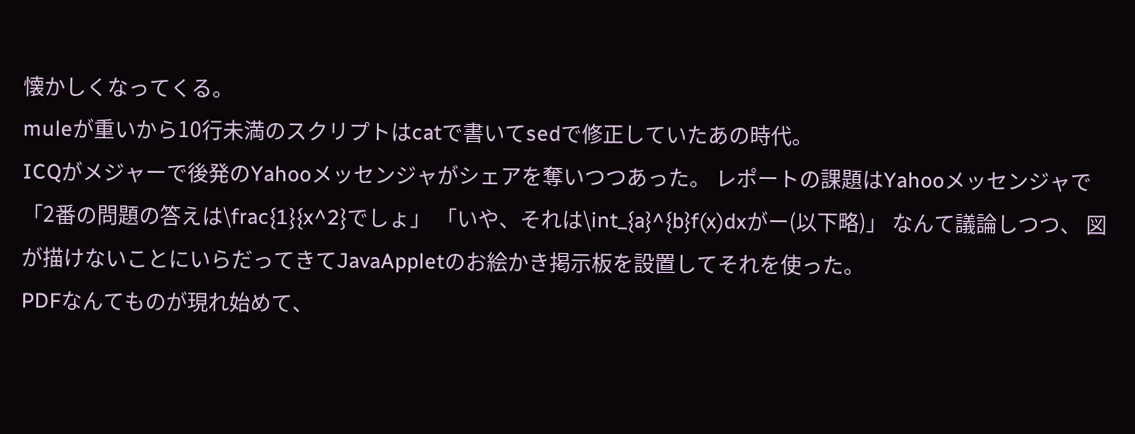懐かしくなってくる。
muleが重いから10行未満のスクリプトはcatで書いてsedで修正していたあの時代。
ICQがメジャーで後発のYahooメッセンジャがシェアを奪いつつあった。 レポートの課題はYahooメッセンジャで 「2番の問題の答えは\frac{1}{x^2}でしょ」 「いや、それは\int_{a}^{b}f(x)dxがー(以下略)」 なんて議論しつつ、 図が描けないことにいらだってきてJavaAppletのお絵かき掲示板を設置してそれを使った。
PDFなんてものが現れ始めて、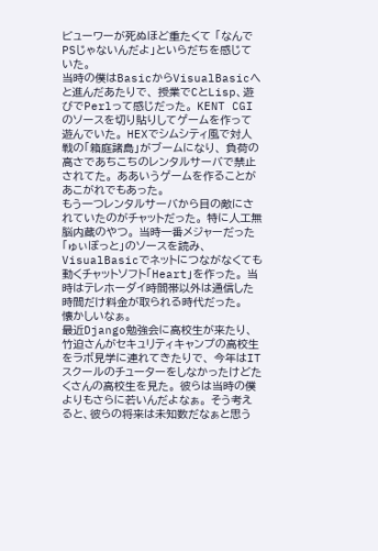ビューワーが死ぬほど重たくて 「なんでPSじゃないんだよ」といらだちを感じていた。
当時の僕はBasicからVisualBasicへと進んだあたりで、 授業でCとLisp、遊びでPerlって感じだった。 KENT CGIのソースを切り貼りしてゲームを作って遊んでいた。 HEXでシムシティ風で対人戦の「箱庭諸島」がブームになり、 負荷の高さであちこちのレンタルサーバで禁止されてた。 ああいうゲームを作ることがあこがれでもあった。
もう一つレンタルサーバから目の敵にされていたのがチャットだった。 特に人工無脳内蔵のやつ。 当時一番メジャーだった「ゅぃぼっと」のソースを読み、 VisualBasicでネットにつながなくても動くチャットソフト「Heart」を作った。 当時はテレホーダイ時間帯以外は通信した時間だけ料金が取られる時代だった。
懐かしいなぁ。
最近Django勉強会に高校生が来たり、 竹迫さんがセキュリティキャンプの高校生をラボ見学に連れてきたりで、 今年はITスクールのチューターをしなかったけどたくさんの高校生を見た。 彼らは当時の僕よりもさらに若いんだよなぁ。 そう考えると、彼らの将来は未知数だなぁと思う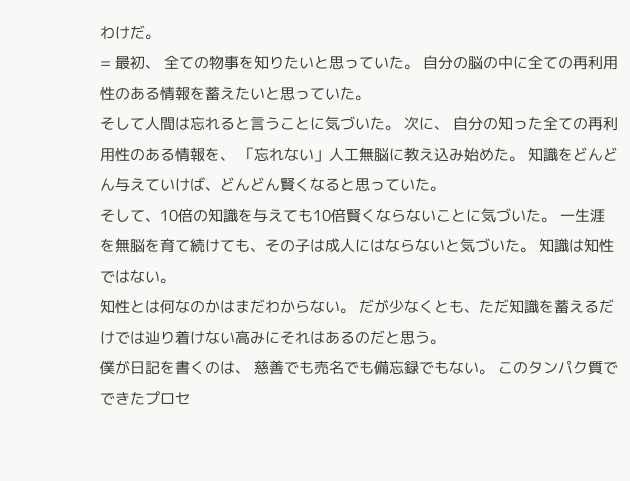わけだ。
= 最初、 全ての物事を知りたいと思っていた。 自分の脳の中に全ての再利用性のある情報を蓄えたいと思っていた。
そして人間は忘れると言うことに気づいた。 次に、 自分の知った全ての再利用性のある情報を、 「忘れない」人工無脳に教え込み始めた。 知識をどんどん与えていけば、どんどん賢くなると思っていた。
そして、10倍の知識を与えても10倍賢くならないことに気づいた。 一生涯を無脳を育て続けても、その子は成人にはならないと気づいた。 知識は知性ではない。
知性とは何なのかはまだわからない。 だが少なくとも、ただ知識を蓄えるだけでは辿り着けない高みにそれはあるのだと思う。
僕が日記を書くのは、 慈善でも売名でも備忘録でもない。 このタンパク質でできたプロセ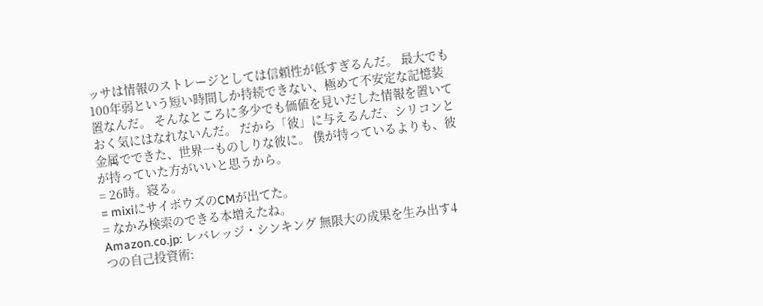ッサは情報のストレージとしては信頼性が低すぎるんだ。 最大でも100年弱という短い時間しか持続できない、極めて不安定な記憶装置なんだ。 そんなところに多少でも価値を見いだした情報を置いておく気にはなれないんだ。 だから「彼」に与えるんだ、シリコンと金属でできた、世界一ものしりな彼に。 僕が持っているよりも、彼が持っていた方がいいと思うから。
= 26時。寝る。
= mixiにサイボウズのCMが出てた。
= なかみ検索のできる本増えたね。
Amazon.co.jp: レバレッジ・シンキング 無限大の成果を生み出す4つの自己投資術: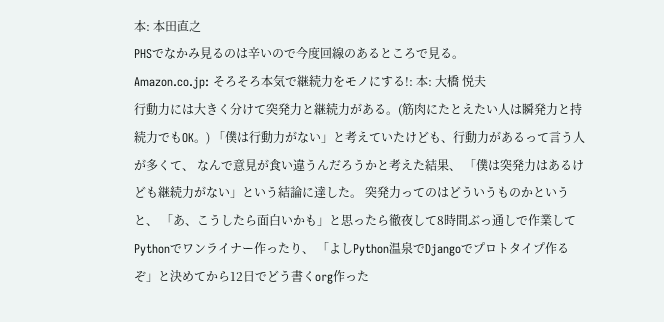本: 本田直之
PHSでなかみ見るのは辛いので今度回線のあるところで見る。
Amazon.co.jp: そろそろ本気で継続力をモノにする!: 本: 大橋 悦夫
行動力には大きく分けて突発力と継続力がある。(筋肉にたとえたい人は瞬発力と持続力でもOK。) 「僕は行動力がない」と考えていたけども、行動力があるって言う人が多くて、 なんで意見が食い違うんだろうかと考えた結果、 「僕は突発力はあるけども継続力がない」という結論に達した。 突発力ってのはどういうものかというと、 「あ、こうしたら面白いかも」と思ったら徹夜して8時間ぶっ通しで作業してPythonでワンライナー作ったり、 「よしPython温泉でDjangoでプロトタイプ作るぞ」と決めてから12日でどう書くorg作った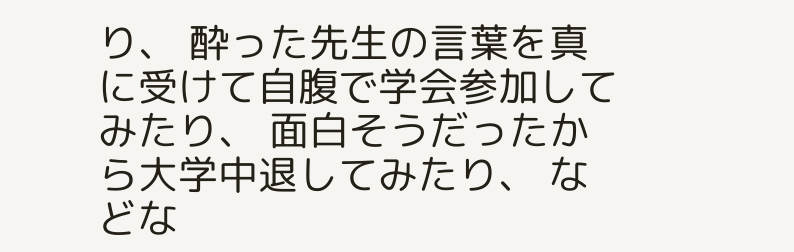り、 酔った先生の言葉を真に受けて自腹で学会参加してみたり、 面白そうだったから大学中退してみたり、 などな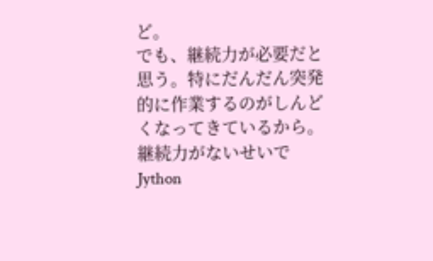ど。
でも、継続力が必要だと思う。特にだんだん突発的に作業するのがしんどくなってきているから。 継続力がないせいでJython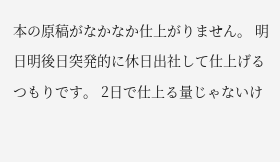本の原稿がなかなか仕上がりません。 明日明後日突発的に休日出社して仕上げるつもりです。 2日で仕上る量じゃないけ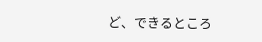ど、できるところ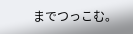までつっこむ。